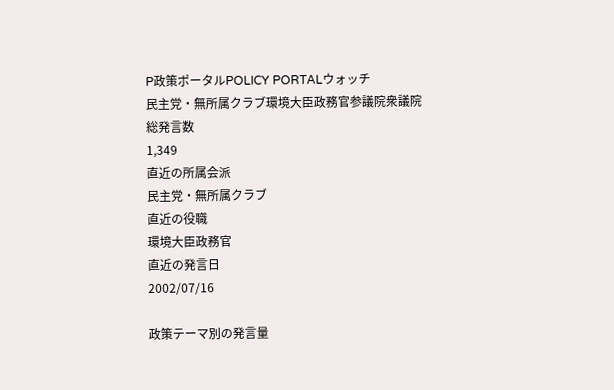P政策ポータルPOLICY PORTALウォッチ
民主党・無所属クラブ環境大臣政務官参議院衆議院
総発言数
1,349
直近の所属会派
民主党・無所属クラブ
直近の役職
環境大臣政務官
直近の発言日
2002/07/16

政策テーマ別の発言量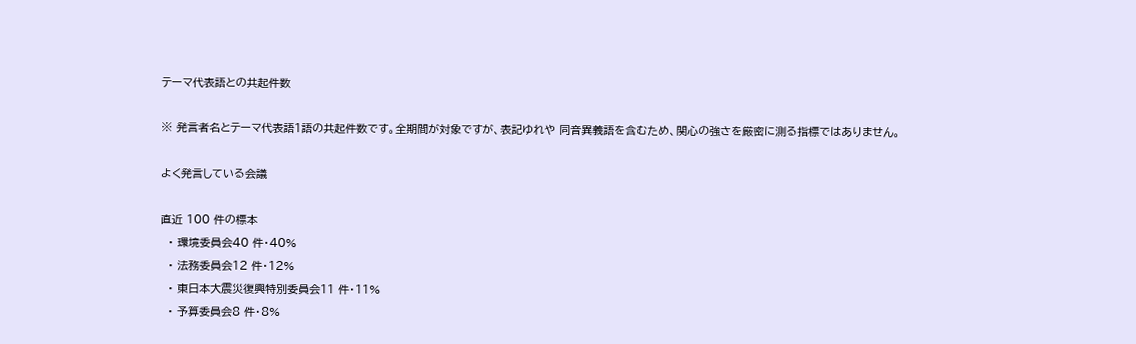テーマ代表語との共起件数

※ 発言者名とテーマ代表語1語の共起件数です。全期間が対象ですが、表記ゆれや 同音異義語を含むため、関心の強さを厳密に測る指標ではありません。

よく発言している会議

直近 100 件の標本
  • 環境委員会40 件・40%
  • 法務委員会12 件・12%
  • 東日本大震災復興特別委員会11 件・11%
  • 予算委員会8 件・8%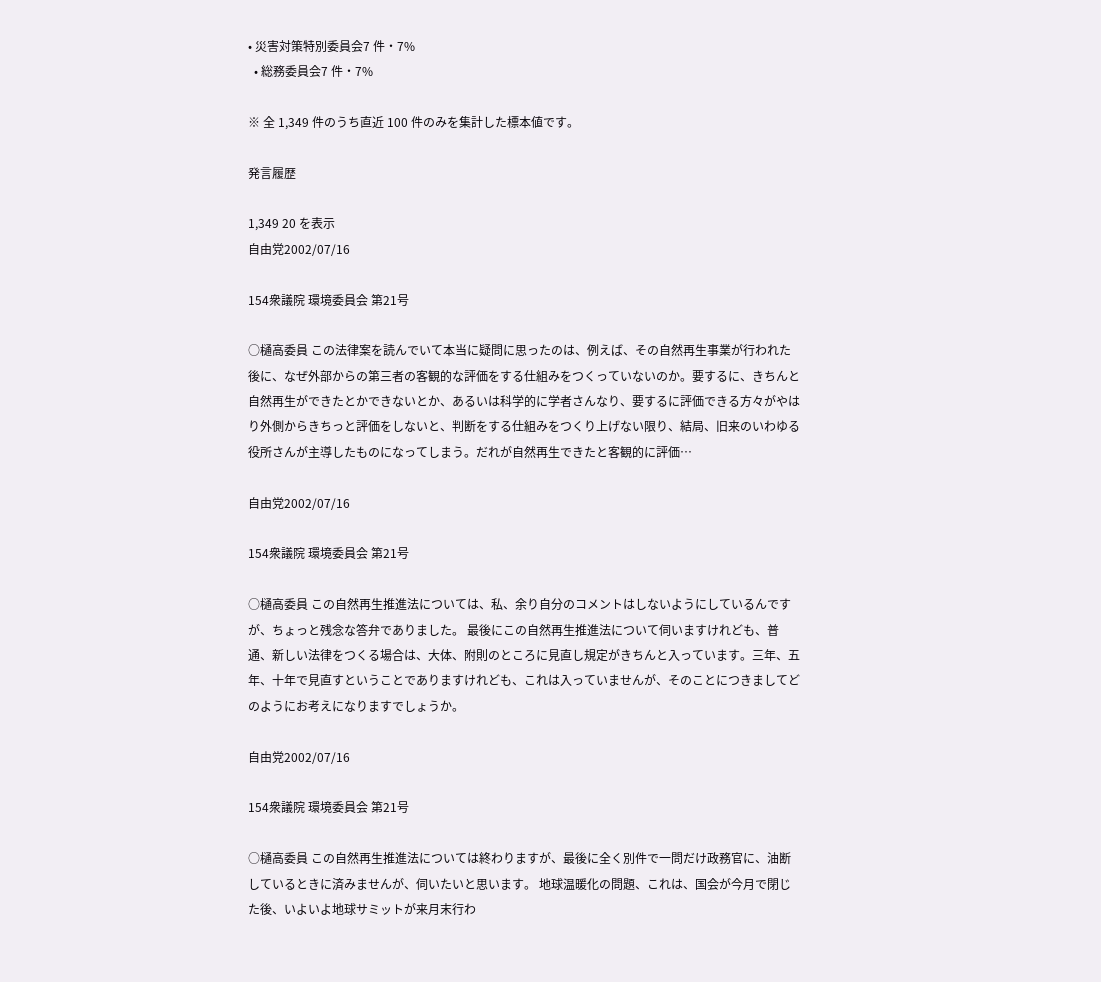• 災害対策特別委員会7 件・7%
  • 総務委員会7 件・7%

※ 全 1,349 件のうち直近 100 件のみを集計した標本値です。

発言履歴

1,349 20 を表示
自由党2002/07/16

154衆議院 環境委員会 第21号

○樋高委員 この法律案を読んでいて本当に疑問に思ったのは、例えば、その自然再生事業が行われた後に、なぜ外部からの第三者の客観的な評価をする仕組みをつくっていないのか。要するに、きちんと自然再生ができたとかできないとか、あるいは科学的に学者さんなり、要するに評価できる方々がやはり外側からきちっと評価をしないと、判断をする仕組みをつくり上げない限り、結局、旧来のいわゆる役所さんが主導したものになってしまう。だれが自然再生できたと客観的に評価…

自由党2002/07/16

154衆議院 環境委員会 第21号

○樋高委員 この自然再生推進法については、私、余り自分のコメントはしないようにしているんですが、ちょっと残念な答弁でありました。 最後にこの自然再生推進法について伺いますけれども、普通、新しい法律をつくる場合は、大体、附則のところに見直し規定がきちんと入っています。三年、五年、十年で見直すということでありますけれども、これは入っていませんが、そのことにつきましてどのようにお考えになりますでしょうか。

自由党2002/07/16

154衆議院 環境委員会 第21号

○樋高委員 この自然再生推進法については終わりますが、最後に全く別件で一問だけ政務官に、油断しているときに済みませんが、伺いたいと思います。 地球温暖化の問題、これは、国会が今月で閉じた後、いよいよ地球サミットが来月末行わ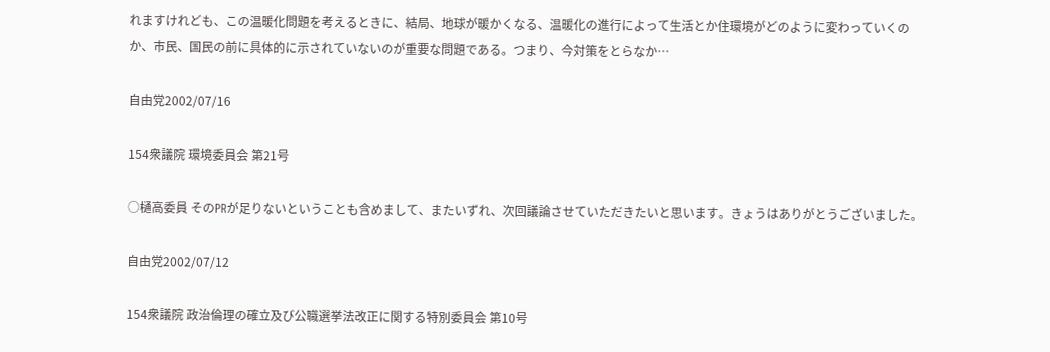れますけれども、この温暖化問題を考えるときに、結局、地球が暖かくなる、温暖化の進行によって生活とか住環境がどのように変わっていくのか、市民、国民の前に具体的に示されていないのが重要な問題である。つまり、今対策をとらなか…

自由党2002/07/16

154衆議院 環境委員会 第21号

○樋高委員 そのPRが足りないということも含めまして、またいずれ、次回議論させていただきたいと思います。きょうはありがとうございました。

自由党2002/07/12

154衆議院 政治倫理の確立及び公職選挙法改正に関する特別委員会 第10号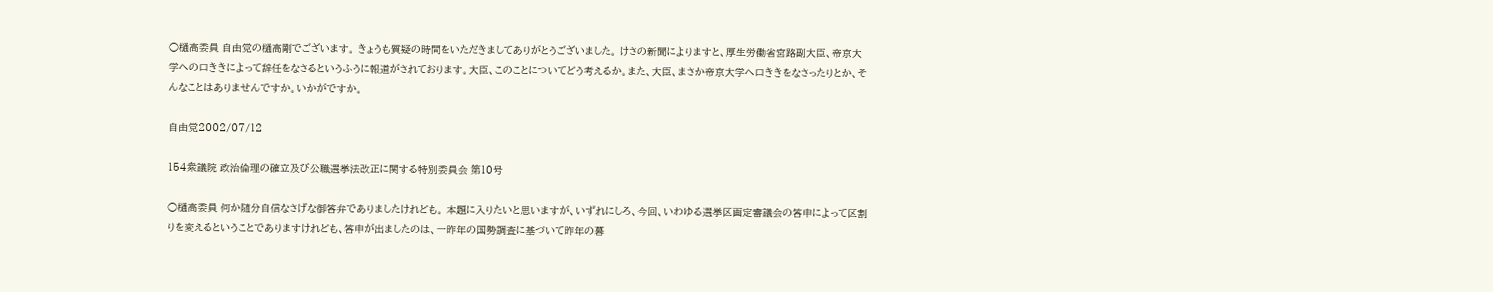○樋高委員 自由党の樋高剛でございます。 きょうも質疑の時間をいただきましてありがとうございました。 けさの新聞によりますと、厚生労働省宮路副大臣、帝京大学への口ききによって辞任をなさるというふうに報道がされております。大臣、このことについてどう考えるか。また、大臣、まさか帝京大学へ口ききをなさったりとか、そんなことはありませんですか。いかがですか。

自由党2002/07/12

154衆議院 政治倫理の確立及び公職選挙法改正に関する特別委員会 第10号

○樋高委員 何か随分自信なさげな御答弁でありましたけれども。 本題に入りたいと思いますが、いずれにしろ、今回、いわゆる選挙区画定審議会の答申によって区割りを変えるということでありますけれども、答申が出ましたのは、一昨年の国勢調査に基づいて昨年の暮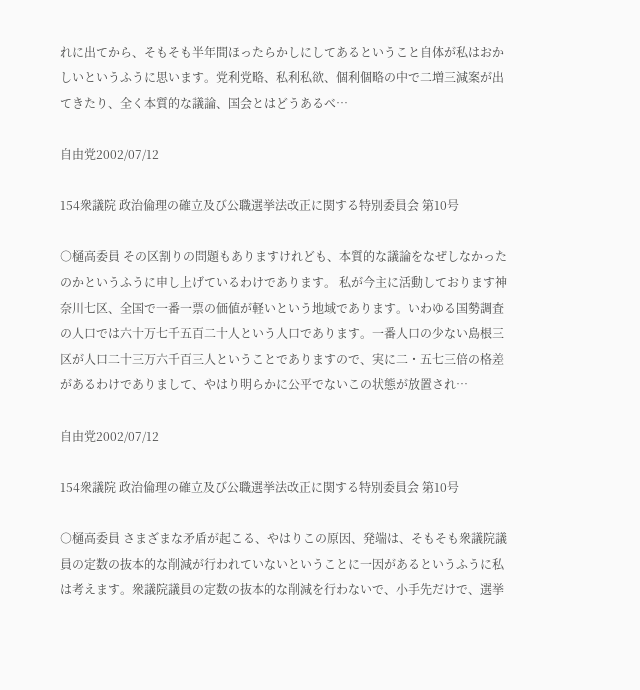れに出てから、そもそも半年間ほったらかしにしてあるということ自体が私はおかしいというふうに思います。党利党略、私利私欲、個利個略の中で二増三減案が出てきたり、全く本質的な議論、国会とはどうあるべ…

自由党2002/07/12

154衆議院 政治倫理の確立及び公職選挙法改正に関する特別委員会 第10号

○樋高委員 その区割りの問題もありますけれども、本質的な議論をなぜしなかったのかというふうに申し上げているわけであります。 私が今主に活動しております神奈川七区、全国で一番一票の価値が軽いという地域であります。いわゆる国勢調査の人口では六十万七千五百二十人という人口であります。一番人口の少ない島根三区が人口二十三万六千百三人ということでありますので、実に二・五七三倍の格差があるわけでありまして、やはり明らかに公平でないこの状態が放置され…

自由党2002/07/12

154衆議院 政治倫理の確立及び公職選挙法改正に関する特別委員会 第10号

○樋高委員 さまざまな矛盾が起こる、やはりこの原因、発端は、そもそも衆議院議員の定数の抜本的な削減が行われていないということに一因があるというふうに私は考えます。衆議院議員の定数の抜本的な削減を行わないで、小手先だけで、選挙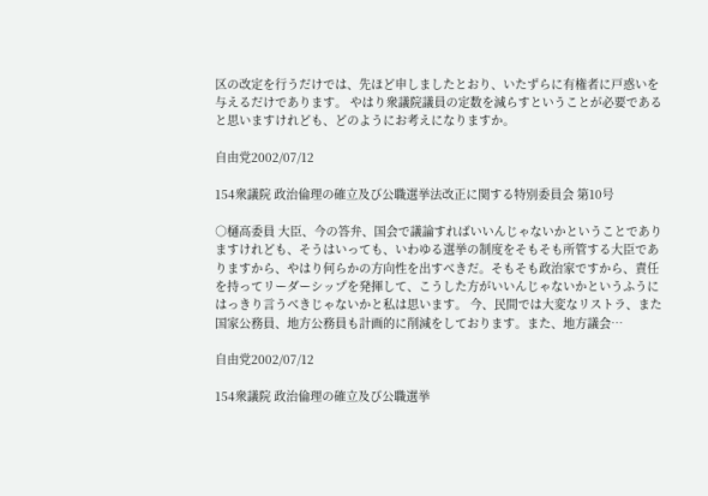区の改定を行うだけでは、先ほど申しましたとおり、いたずらに有権者に戸惑いを与えるだけであります。 やはり衆議院議員の定数を減らすということが必要であると思いますけれども、どのようにお考えになりますか。

自由党2002/07/12

154衆議院 政治倫理の確立及び公職選挙法改正に関する特別委員会 第10号

○樋高委員 大臣、今の答弁、国会で議論すればいいんじゃないかということでありますけれども、そうはいっても、いわゆる選挙の制度をそもそも所管する大臣でありますから、やはり何らかの方向性を出すべきだ。そもそも政治家ですから、責任を持ってリーダーシップを発揮して、こうした方がいいんじゃないかというふうにはっきり言うべきじゃないかと私は思います。 今、民間では大変なリストラ、また国家公務員、地方公務員も計画的に削減をしております。また、地方議会…

自由党2002/07/12

154衆議院 政治倫理の確立及び公職選挙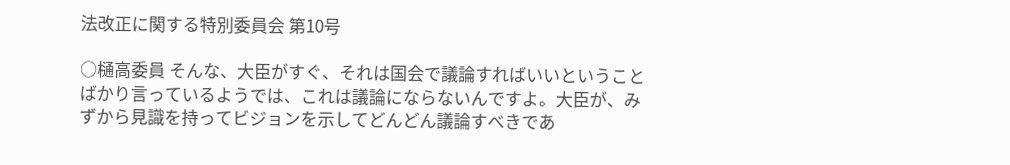法改正に関する特別委員会 第10号

○樋高委員 そんな、大臣がすぐ、それは国会で議論すればいいということばかり言っているようでは、これは議論にならないんですよ。大臣が、みずから見識を持ってビジョンを示してどんどん議論すべきであ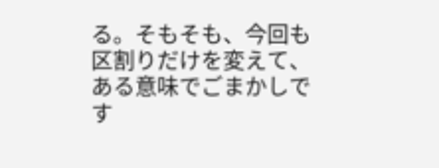る。そもそも、今回も区割りだけを変えて、ある意味でごまかしです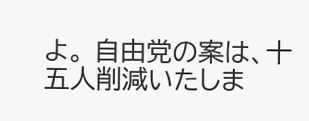よ。 自由党の案は、十五人削減いたしま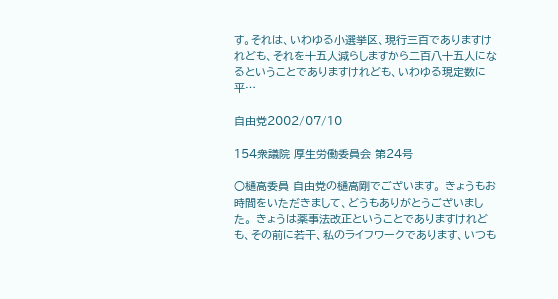す。それは、いわゆる小選挙区、現行三百でありますけれども、それを十五人減らしますから二百八十五人になるということでありますけれども、いわゆる現定数に平…

自由党2002/07/10

154衆議院 厚生労働委員会 第24号

○樋高委員 自由党の樋高剛でございます。 きょうもお時間をいただきまして、どうもありがとうございました。 きょうは薬事法改正ということでありますけれども、その前に若干、私のライフワークであります、いつも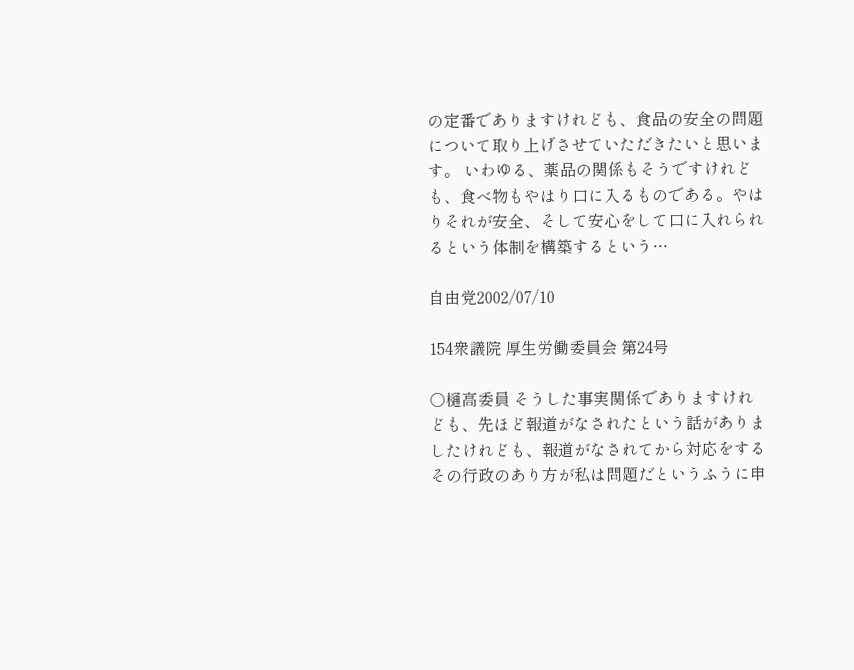の定番でありますけれども、食品の安全の問題について取り上げさせていただきたいと思います。 いわゆる、薬品の関係もそうですけれども、食べ物もやはり口に入るものである。やはりそれが安全、そして安心をして口に入れられるという体制を構築するという…

自由党2002/07/10

154衆議院 厚生労働委員会 第24号

○樋高委員 そうした事実関係でありますけれども、先ほど報道がなされたという話がありましたけれども、報道がなされてから対応をするその行政のあり方が私は問題だというふうに申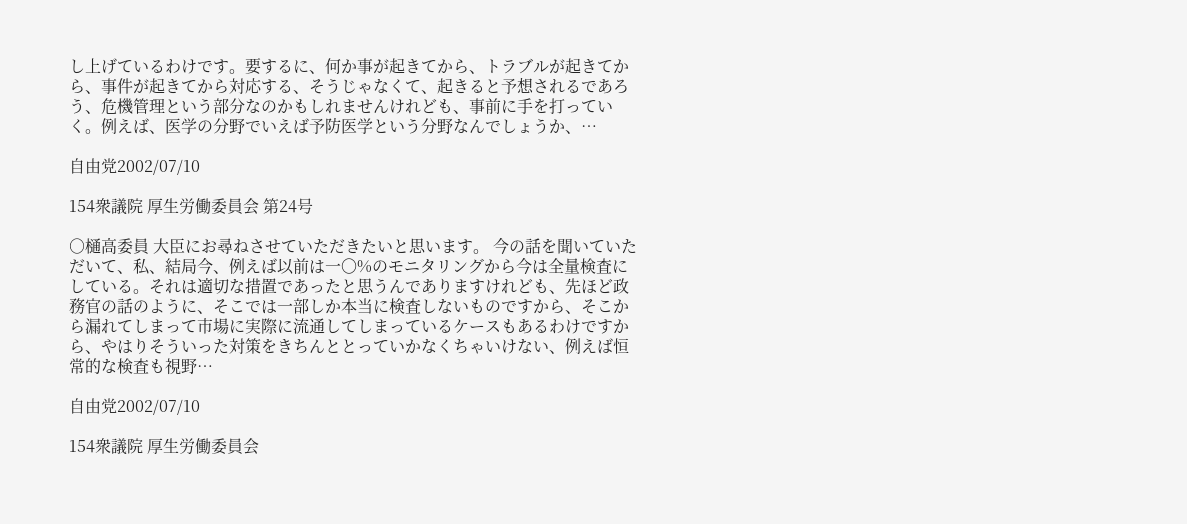し上げているわけです。要するに、何か事が起きてから、トラブルが起きてから、事件が起きてから対応する、そうじゃなくて、起きると予想されるであろう、危機管理という部分なのかもしれませんけれども、事前に手を打っていく。例えば、医学の分野でいえば予防医学という分野なんでしょうか、…

自由党2002/07/10

154衆議院 厚生労働委員会 第24号

○樋高委員 大臣にお尋ねさせていただきたいと思います。 今の話を聞いていただいて、私、結局今、例えば以前は一〇%のモニタリングから今は全量検査にしている。それは適切な措置であったと思うんでありますけれども、先ほど政務官の話のように、そこでは一部しか本当に検査しないものですから、そこから漏れてしまって市場に実際に流通してしまっているケースもあるわけですから、やはりそういった対策をきちんととっていかなくちゃいけない、例えば恒常的な検査も視野…

自由党2002/07/10

154衆議院 厚生労働委員会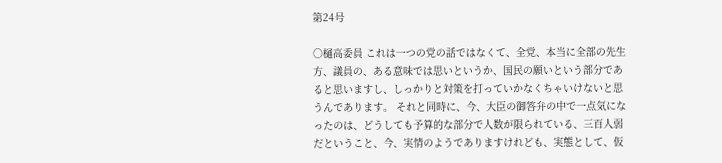第24号

○樋高委員 これは一つの党の話ではなくて、全党、本当に全部の先生方、議員の、ある意味では思いというか、国民の願いという部分であると思いますし、しっかりと対策を打っていかなくちゃいけないと思うんであります。 それと同時に、今、大臣の御答弁の中で一点気になったのは、どうしても予算的な部分で人数が限られている、三百人弱だということ、今、実情のようでありますけれども、実態として、仮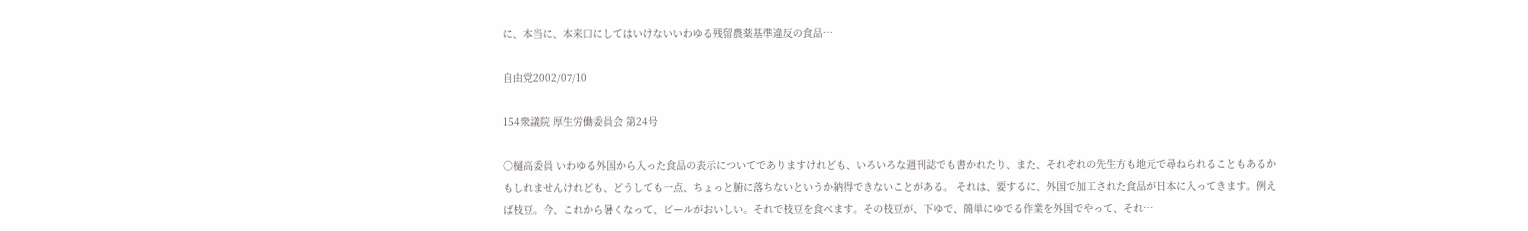に、本当に、本来口にしてはいけないいわゆる残留農薬基準違反の食品…

自由党2002/07/10

154衆議院 厚生労働委員会 第24号

○樋高委員 いわゆる外国から入った食品の表示についてでありますけれども、いろいろな週刊誌でも書かれたり、また、それぞれの先生方も地元で尋ねられることもあるかもしれませんけれども、どうしても一点、ちょっと腑に落ちないというか納得できないことがある。 それは、要するに、外国で加工された食品が日本に入ってきます。例えば枝豆。今、これから暑くなって、ビールがおいしい。それで枝豆を食べます。その枝豆が、下ゆで、簡単にゆでる作業を外国でやって、それ…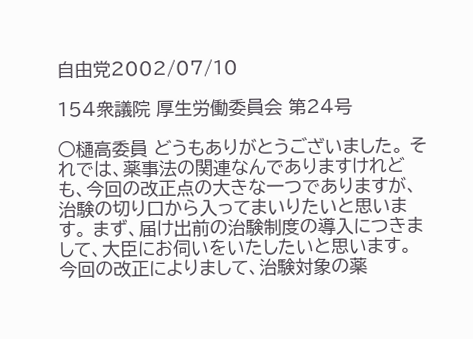自由党2002/07/10

154衆議院 厚生労働委員会 第24号

○樋高委員 どうもありがとうございました。 それでは、薬事法の関連なんでありますけれども、今回の改正点の大きな一つでありますが、治験の切り口から入ってまいりたいと思います。 まず、届け出前の治験制度の導入につきまして、大臣にお伺いをいたしたいと思います。 今回の改正によりまして、治験対象の薬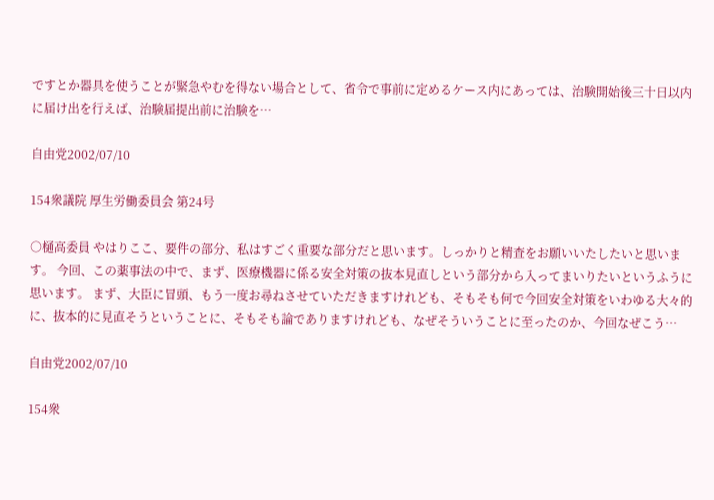ですとか器具を使うことが緊急やむを得ない場合として、省令で事前に定めるケース内にあっては、治験開始後三十日以内に届け出を行えば、治験届提出前に治験を…

自由党2002/07/10

154衆議院 厚生労働委員会 第24号

○樋高委員 やはりここ、要件の部分、私はすごく重要な部分だと思います。しっかりと精査をお願いいたしたいと思います。 今回、この薬事法の中で、まず、医療機器に係る安全対策の抜本見直しという部分から入ってまいりたいというふうに思います。 まず、大臣に冒頭、もう一度お尋ねさせていただきますけれども、そもそも何で今回安全対策をいわゆる大々的に、抜本的に見直そうということに、そもそも論でありますけれども、なぜそういうことに至ったのか、今回なぜこう…

自由党2002/07/10

154衆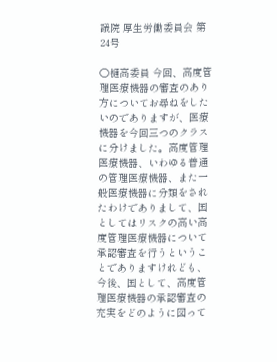議院 厚生労働委員会 第24号

○樋高委員 今回、高度管理医療機器の審査のあり方についてお尋ねをしたいのでありますが、医療機器を今回三つのクラスに分けました。高度管理医療機器、いわゆる普通の管理医療機器、また一般医療機器に分類をされたわけでありまして、国としてはリスクの高い高度管理医療機器について承認審査を行うということでありますけれども、今後、国として、高度管理医療機器の承認審査の充実をどのように図って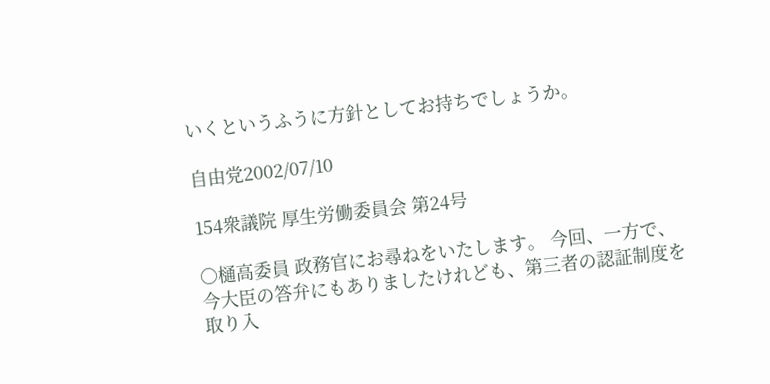いくというふうに方針としてお持ちでしょうか。

自由党2002/07/10

154衆議院 厚生労働委員会 第24号

○樋高委員 政務官にお尋ねをいたします。 今回、一方で、今大臣の答弁にもありましたけれども、第三者の認証制度を取り入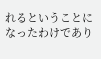れるということになったわけであり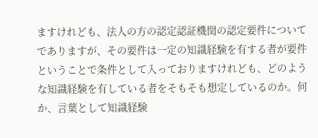ますけれども、法人の方の認定認証機関の認定要件についてでありますが、その要件は一定の知識経験を有する者が要件ということで条件として入っておりますけれども、どのような知識経験を有している者をそもそも想定しているのか。何か、言葉として知識経験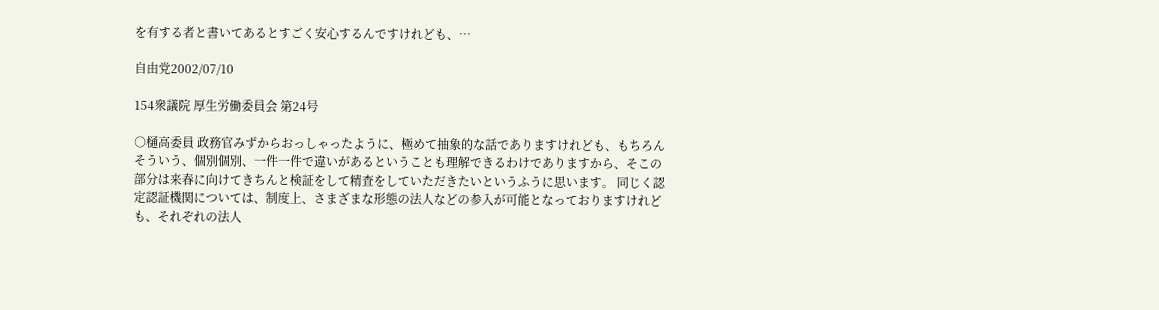を有する者と書いてあるとすごく安心するんですけれども、…

自由党2002/07/10

154衆議院 厚生労働委員会 第24号

○樋高委員 政務官みずからおっしゃったように、極めて抽象的な話でありますけれども、もちろんそういう、個別個別、一件一件で違いがあるということも理解できるわけでありますから、そこの部分は来春に向けてきちんと検証をして精査をしていただきたいというふうに思います。 同じく認定認証機関については、制度上、さまざまな形態の法人などの参入が可能となっておりますけれども、それぞれの法人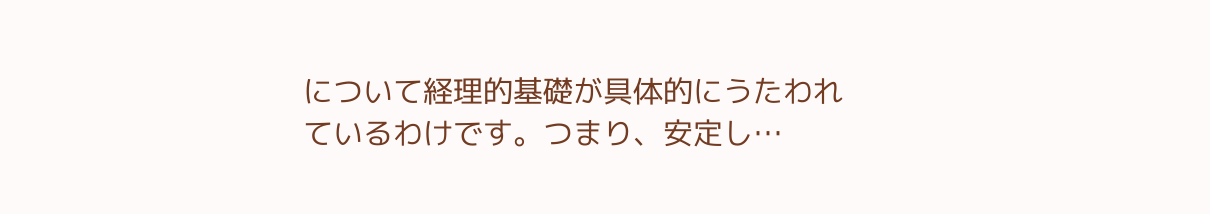について経理的基礎が具体的にうたわれているわけです。つまり、安定し…